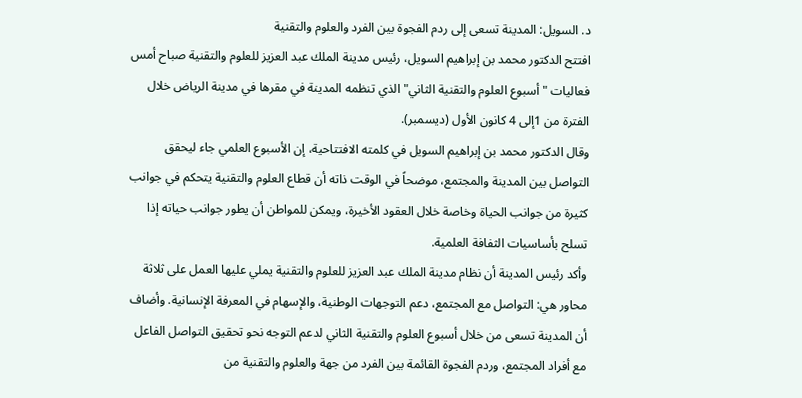د. السويل: المدينة تسعى إلى ردم الفجوة بين الفرد والعلوم والتقنية
افتتح الدكتور محمد بن إبراهيم السويل، رئيس مدينة الملك عبد العزيز للعلوم والتقنية صباح أمس فعاليات "أسبوع العلوم والتقنية الثاني" الذي تنظمه المدينة في مقرها في مدينة الرياض خلال الفترة من 1إلى 4 كانون الأول (ديسمبر).
وقال الدكتور محمد بن إبراهيم السويل في كلمته الافتتاحية، إن الأسبوع العلمي جاء ليحقق التواصل بين المدينة والمجتمع، موضحاً في الوقت ذاته أن قطاع العلوم والتقنية يتحكم في جوانب كثيرة من جوانب الحياة وخاصة خلال العقود الأخيرة، ويمكن للمواطن أن يطور جوانب حياته إذا تسلح بأساسيات الثفافة العلمية.
وأكد رئيس المدينة أن نظام مدينة الملك عبد العزيز للعلوم والتقنية يملي عليها العمل على ثلاثة محاور هي: التواصل مع المجتمع، دعم التوجهات الوطنية، والإسهام في المعرفة الإنسانية. وأضاف أن المدينة تسعى من خلال أسبوع العلوم والتقنية الثاني لدعم التوجه نحو تحقيق التواصل الفاعل مع أفراد المجتمع، وردم الفجوة القائمة بين الفرد من جهة والعلوم والتقنية من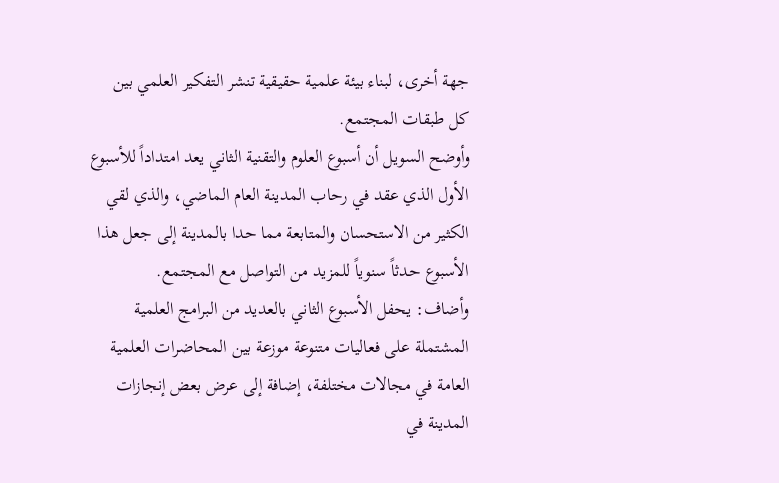جهة أخرى، لبناء بيئة علمية حقيقية تنشر التفكير العلمي بين كل طبقات المجتمع.
وأوضح السويل أن أسبوع العلوم والتقنية الثاني يعد امتداداً للأسبوع الأول الذي عقد في رحاب المدينة العام الماضي، والذي لقي الكثير من الاستحسان والمتابعة مما حدا بالمدينة إلى جعل هذا الأسبوع حدثاً سنوياً للمزيد من التواصل مع المجتمع.
وأضاف: يحفل الأسبوع الثاني بالعديد من البرامج العلمية المشتملة على فعاليات متنوعة موزعة بين المحاضرات العلمية العامة في مجالات مختلفة، إضافة إلى عرض بعض إنجازات المدينة في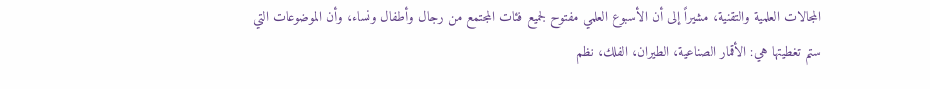المجالات العلمية والتقنية، مشيراً إلى أن الأسبوع العلمي مفتوح لجميع فئات المجتمع من رجال وأطفال ونساء، وأن الموضوعات التي ستم تغطيتها هي: الأقمار الصناعية، الطيران، الفلك، نظم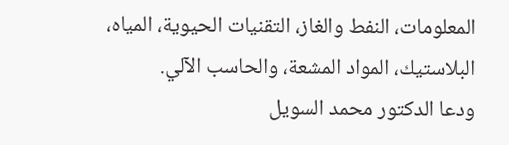المعلومات، النفط والغاز، التقنيات الحيوية، المياه، البلاستيك، المواد المشعة، والحاسب الآلي.
ودعا الدكتور محمد السويل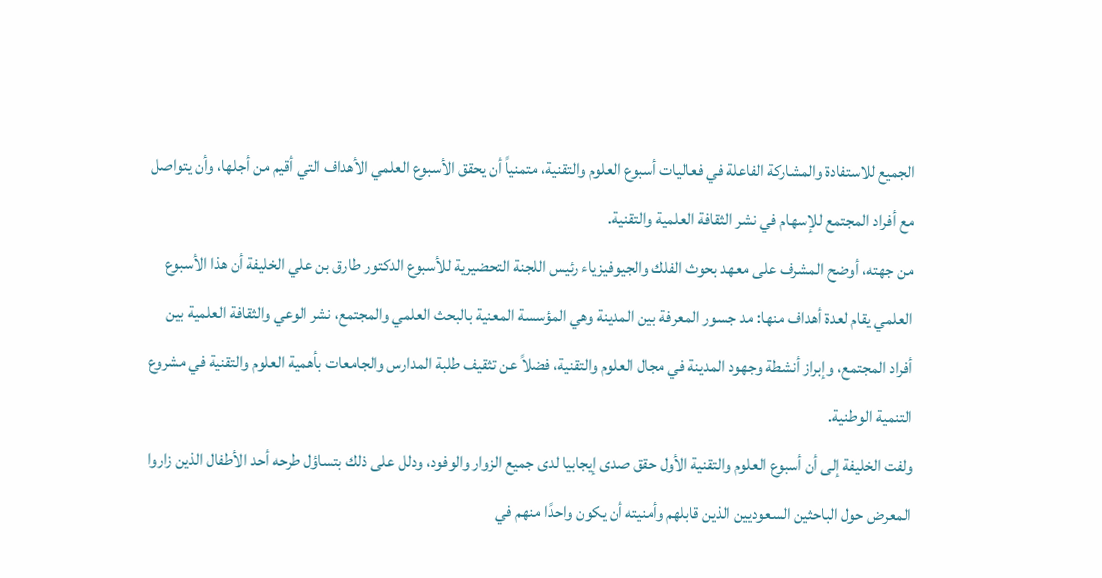الجميع للاستفادة والمشاركة الفاعلة في فعاليات أسبوع العلوم والتقنية، متمنياً أن يحقق الأسبوع العلمي الأهداف التي أقيم من أجلها، وأن يتواصل مع أفراد المجتمع للإسهام في نشر الثقافة العلمية والتقنية.
من جهته، أوضح المشرف على معهد بحوث الفلك والجيوفيزياء رئيس اللجنة التحضيرية للأسبوع الدكتور طارق بن علي الخليفة أن هذا الأسبوع العلمي يقام لعدة أهداف منها: مد جسور المعرفة بين المدينة وهي المؤسسة المعنية بالبحث العلمي والمجتمع، نشر الوعي والثقافة العلمية بين أفراد المجتمع، وإبراز أنشطة وجهود المدينة في مجال العلوم والتقنية، فضلاً عن تثقيف طلبة المدارس والجامعات بأهمية العلوم والتقنية في مشروع التنمية الوطنية.
ولفت الخليفة إلى أن أسبوع العلوم والتقنية الأول حقق صدى إيجابيا لدى جميع الزوار والوفود، ودلل على ذلك بتساؤل طرحه أحد الأطفال الذين زاروا المعرض حول الباحثين السعوديين الذين قابلهم وأمنيته أن يكون واحدًا منهم في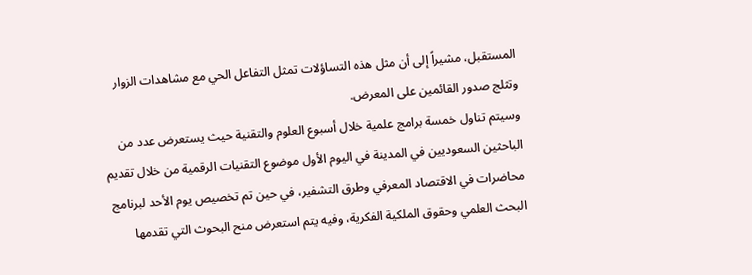المستقبل، مشيراً إلى أن مثل هذه التساؤلات تمثل التفاعل الحي مع مشاهدات الزوار وتثلج صدور القائمين على المعرض.
وسيتم تناول خمسة برامج علمية خلال أسبوع العلوم والتقنية حيث يستعرض عدد من الباحثين السعوديين في المدينة في اليوم الأول موضوع التقنيات الرقمية من خلال تقديم محاضرات في الاقتصاد المعرفي وطرق التشفير، في حين تم تخصيص يوم الأحد لبرنامج البحث العلمي وحقوق الملكية الفكرية، وفيه يتم استعرض منح البحوث التي تقدمها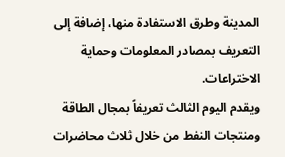المدينة وطرق الاستفادة منها، إضافة إلى التعريف بمصادر المعلومات وحماية الاختراعات.
ويقدم اليوم الثالث تعريفاً بمجال الطاقة ومنتجات النفط من خلال ثلاث محاضرات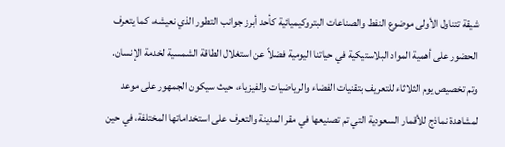شيقة تتناول الأولى موضوع النفط والصناعات البتروكيميائية كأحد أبرز جوانب التطور الذي نعيشه، كما يتعرف الحضور على أهمية المواد البلاستيكية في حياتنا اليومية فضلاً عن استغلال الطاقة الشمسية لخدمة الإنسان.
وتم تخصيص يوم الثلاثاء للتعريف بتقنيات الفضاء والرياضيات والفيزياء، حيث سيكون الجمهور على موعد لمشاهدة نماذج للأقمار السعودية التي تم تصنيعها في مقر المدينة والتعرف على استخداماتها المختلفة، في حين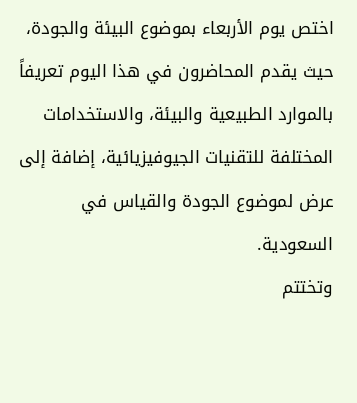اختص يوم الأربعاء بموضوع البيئة والجودة، حيث يقدم المحاضرون في هذا اليوم تعريفاً بالموارد الطبيعية والبيئة، والاستخدامات المختلفة للتقنيات الجيوفيزيائية، إضافة إلى عرض لموضوع الجودة والقياس في السعودية.
وتختتم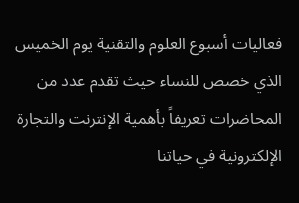فعاليات أسبوع العلوم والتقنية يوم الخميس الذي خصص للنساء حيث تقدم عدد من المحاضرات تعريفاً بأهمية الإنترنت والتجارة الإلكترونية في حياتنا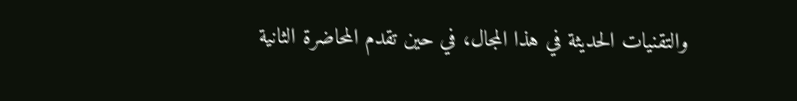والتقنيات الحديثة في هذا المجال، في حين تقدم المحاضرة الثانية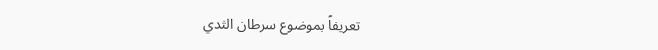تعريفاً بموضوع سرطان الثدي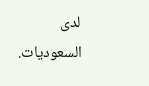لدى السعوديات.